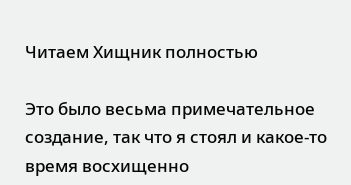Читаем Хищник полностью

Это было весьма примечательное создание, так что я стоял и какое-то время восхищенно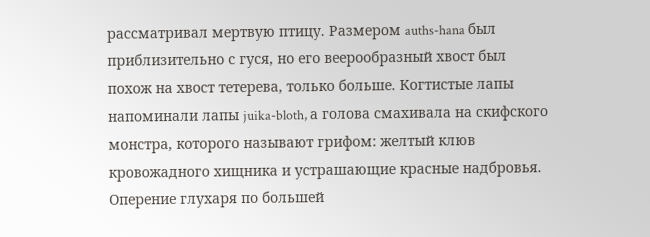рассматривал мертвую птицу. Размером auths-hana был приблизительно с гуся, но его веерообразный хвост был похож на хвост тетерева, только больше. Когтистые лапы напоминали лапы juika-bloth, а голова смахивала на скифского монстра, которого называют грифом: желтый клюв кровожадного хищника и устрашающие красные надбровья. Оперение глухаря по большей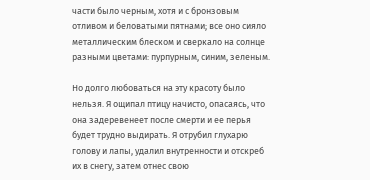части было черным, хотя и с бронзовым отливом и беловатыми пятнами; все оно сияло металлическим блеском и сверкало на солнце разными цветами: пурпурным, синим, зеленым.

Но долго любоваться на эту красоту было нельзя. Я ощипал птицу начисто, опасаясь, что она задеревенеет после смерти и ее перья будет трудно выдирать. Я отрубил глухарю голову и лапы, удалил внутренности и отскреб их в снегу, затем отнес свою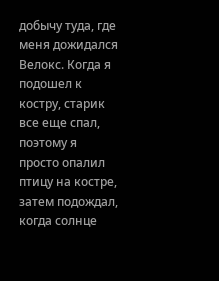добычу туда, где меня дожидался Велокс. Когда я подошел к костру, старик все еще спал, поэтому я просто опалил птицу на костре, затем подождал, когда солнце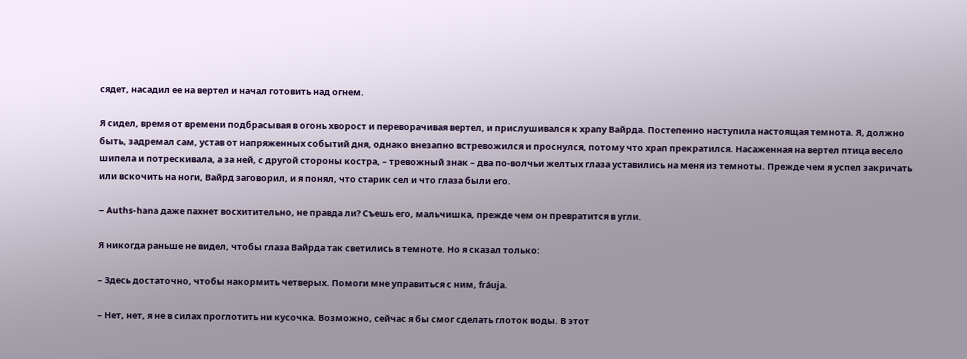сядет, насадил ее на вертел и начал готовить над огнем.

Я сидел, время от времени подбрасывая в огонь хворост и переворачивая вертел, и прислушивался к храпу Вайрда. Постепенно наступила настоящая темнота. Я, должно быть, задремал сам, устав от напряженных событий дня, однако внезапно встревожился и проснулся, потому что храп прекратился. Насаженная на вертел птица весело шипела и потрескивала, а за ней, с другой стороны костра, – тревожный знак – два по-волчьи желтых глаза уставились на меня из темноты. Прежде чем я успел закричать или вскочить на ноги, Вайрд заговорил, и я понял, что старик сел и что глаза были его.

– Auths-hana даже пахнет восхитительно, не правда ли? Съешь его, мальчишка, прежде чем он превратится в угли.

Я никогда раньше не видел, чтобы глаза Вайрда так светились в темноте. Но я сказал только:

– Здесь достаточно, чтобы накормить четверых. Помоги мне управиться с ним, fráuja.

– Нет, нет, я не в силах проглотить ни кусочка. Возможно, сейчас я бы смог сделать глоток воды. В этот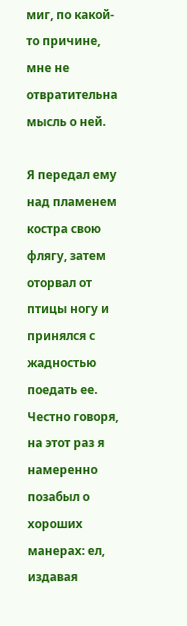миг, по какой-то причине, мне не отвратительна мысль о ней.

Я передал ему над пламенем костра свою флягу, затем оторвал от птицы ногу и принялся с жадностью поедать ее. Честно говоря, на этот раз я намеренно позабыл о хороших манерах: ел, издавая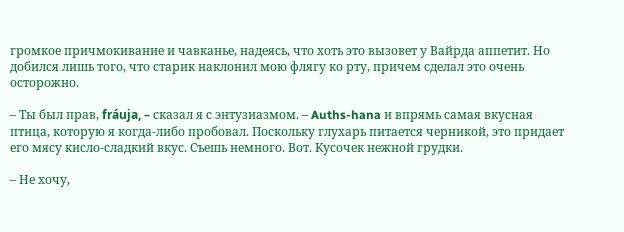громкое причмокивание и чавканье, надеясь, что хоть это вызовет у Вайрда аппетит. Но добился лишь того, что старик наклонил мою флягу ко рту, причем сделал это очень осторожно.

– Ты был прав, fráuja, – сказал я с энтузиазмом. – Auths-hana и впрямь самая вкусная птица, которую я когда-либо пробовал. Поскольку глухарь питается черникой, это придает его мясу кисло-сладкий вкус. Съешь немного. Вот. Кусочек нежной грудки.

– Не хочу,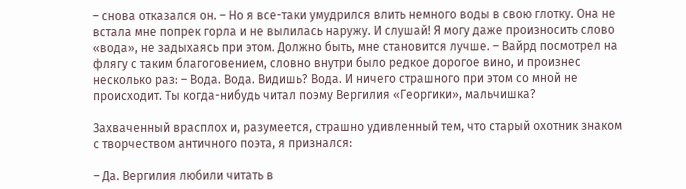– снова отказался он. – Но я все-таки умудрился влить немного воды в свою глотку. Она не встала мне попрек горла и не вылилась наружу. И слушай! Я могу даже произносить слово «вода», не задыхаясь при этом. Должно быть, мне становится лучше. – Вайрд посмотрел на флягу с таким благоговением, словно внутри было редкое дорогое вино, и произнес несколько раз: – Вода. Вода. Видишь? Вода. И ничего страшного при этом со мной не происходит. Ты когда-нибудь читал поэму Вергилия «Георгики», мальчишка?

Захваченный врасплох и, разумеется, страшно удивленный тем, что старый охотник знаком с творчеством античного поэта, я признался:

– Да. Вергилия любили читать в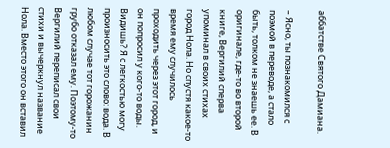аббатстве Святого Дамиана.

– Ясно, ты познакомился с поэмой в переводе, а стало быть, толком не знаешь ее. В оригинале, где-то во второй книге, Вергилий сперва упоминал в своих стихах город Нола. Но спустя какое-то время ему случилось проходить через этот город, и он попросил у кого-то воды. Видишь? Я с легкостью могу произносить это слово: вода. В любом случае тот горожанин грубо отказал ему. Поэтому-то Вергилий переписал свои стихи и вычеркнул название Нола. Вместо этого он вставил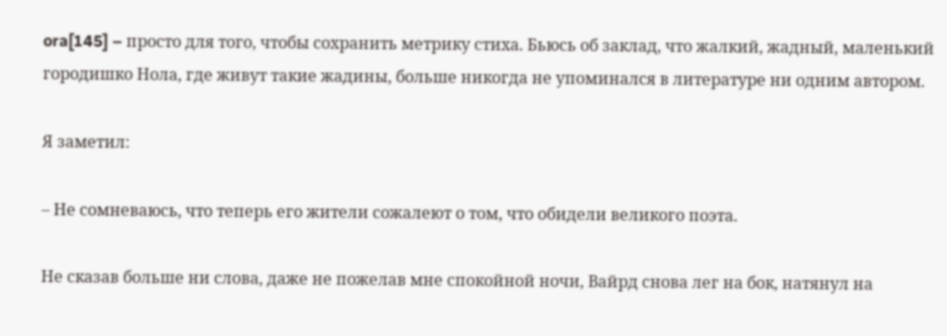ora[145] – просто для того, чтобы сохранить метрику стиха. Бьюсь об заклад, что жалкий, жадный, маленький городишко Нола, где живут такие жадины, больше никогда не упоминался в литературе ни одним автором.

Я заметил:

– Не сомневаюсь, что теперь его жители сожалеют о том, что обидели великого поэта.

Не сказав больше ни слова, даже не пожелав мне спокойной ночи, Вайрд снова лег на бок, натянул на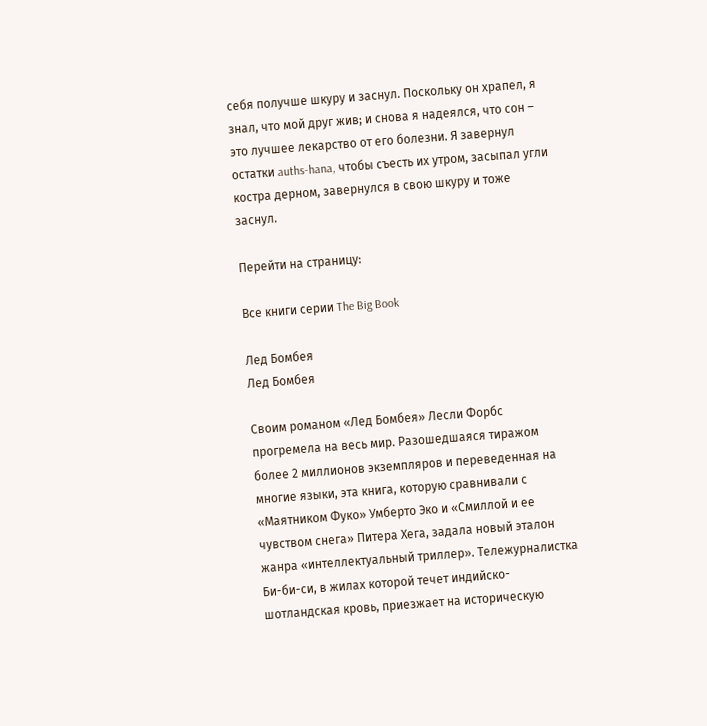себя получше шкуру и заснул. Поскольку он храпел, я знал, что мой друг жив; и снова я надеялся, что сон – это лучшее лекарство от его болезни. Я завернул остатки auths-hana, чтобы съесть их утром, засыпал угли костра дерном, завернулся в свою шкуру и тоже заснул.

Перейти на страницу:

Все книги серии The Big Book

Лед Бомбея
Лед Бомбея

Своим романом «Лед Бомбея» Лесли Форбс прогремела на весь мир. Разошедшаяся тиражом более 2 миллионов экземпляров и переведенная на многие языки, эта книга, которую сравнивали с «Маятником Фуко» Умберто Эко и «Смиллой и ее чувством снега» Питера Хега, задала новый эталон жанра «интеллектуальный триллер». Тележурналистка Би-би-си, в жилах которой течет индийско-шотландская кровь, приезжает на историческую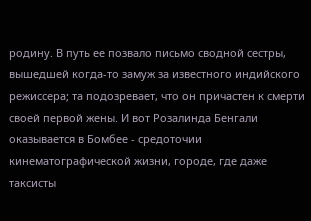родину. В путь ее позвало письмо сводной сестры, вышедшей когда-то замуж за известного индийского режиссера; та подозревает, что он причастен к смерти своей первой жены. И вот Розалинда Бенгали оказывается в Бомбее - средоточии кинематографической жизни, городе, где даже таксисты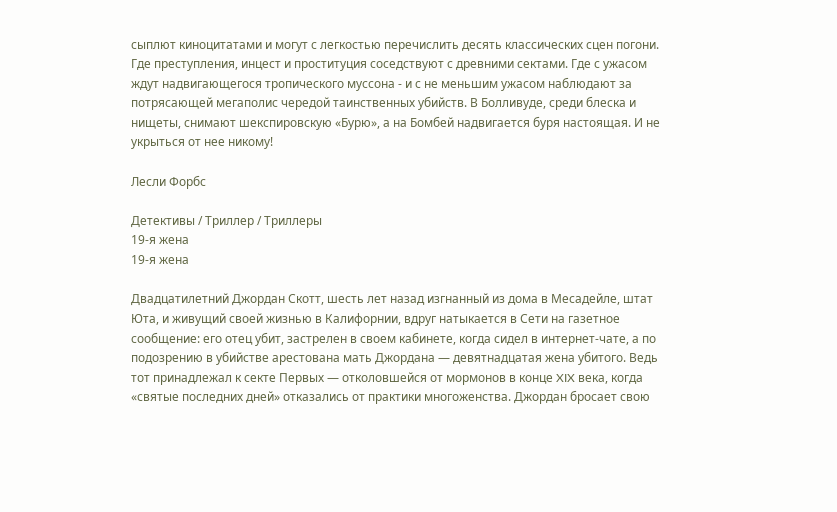сыплют киноцитатами и могут с легкостью перечислить десять классических сцен погони. Где преступления, инцест и проституция соседствуют с древними сектами. Где с ужасом ждут надвигающегося тропического муссона - и с не меньшим ужасом наблюдают за потрясающей мегаполис чередой таинственных убийств. В Болливуде, среди блеска и нищеты, снимают шекспировскую «Бурю», а на Бомбей надвигается буря настоящая. И не укрыться от нее никому!

Лесли Форбс

Детективы / Триллер / Триллеры
19-я жена
19-я жена

Двадцатилетний Джордан Скотт, шесть лет назад изгнанный из дома в Месадейле, штат Юта, и живущий своей жизнью в Калифорнии, вдруг натыкается в Сети на газетное сообщение: его отец убит, застрелен в своем кабинете, когда сидел в интернет-чате, а по подозрению в убийстве арестована мать Джордана — девятнадцатая жена убитого. Ведь тот принадлежал к секте Первых — отколовшейся от мормонов в конце XIX века, когда «святые последних дней» отказались от практики многоженства. Джордан бросает свою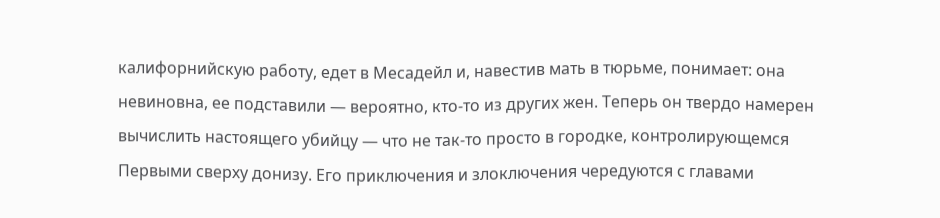калифорнийскую работу, едет в Месадейл и, навестив мать в тюрьме, понимает: она невиновна, ее подставили — вероятно, кто-то из других жен. Теперь он твердо намерен вычислить настоящего убийцу — что не так-то просто в городке, контролирующемся Первыми сверху донизу. Его приключения и злоключения чередуются с главами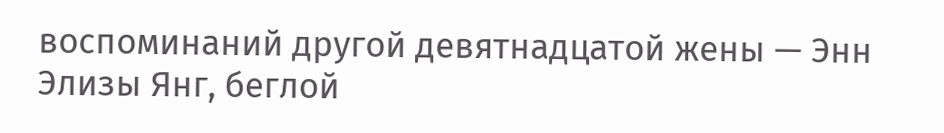воспоминаний другой девятнадцатой жены — Энн Элизы Янг, беглой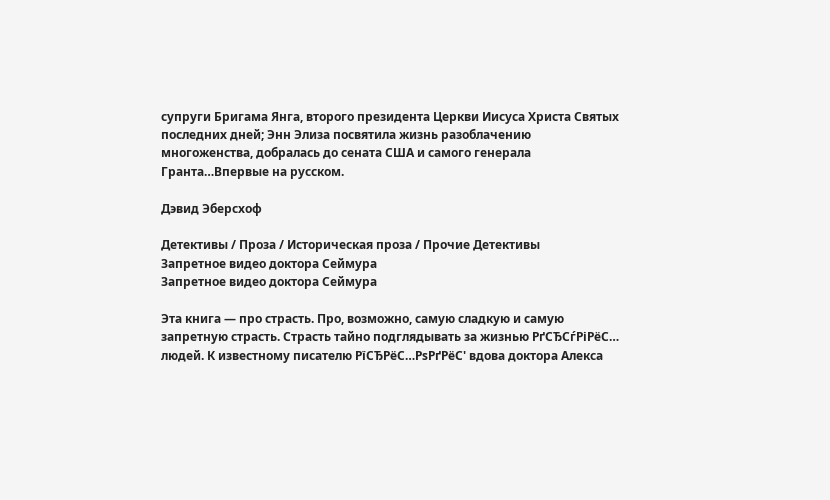супруги Бригама Янга, второго президента Церкви Иисуса Христа Святых последних дней; Энн Элиза посвятила жизнь разоблачению многоженства, добралась до сената США и самого генерала Гранта…Впервые на русском.

Дэвид Эберсхоф

Детективы / Проза / Историческая проза / Прочие Детективы
Запретное видео доктора Сеймура
Запретное видео доктора Сеймура

Эта книга — про страсть. Про, возможно, самую сладкую и самую запретную страсть. Страсть тайно подглядывать за жизнью РґСЂСѓРіРёС… людей. К известному писателю РїСЂРёС…РѕРґРёС' вдова доктора Алекса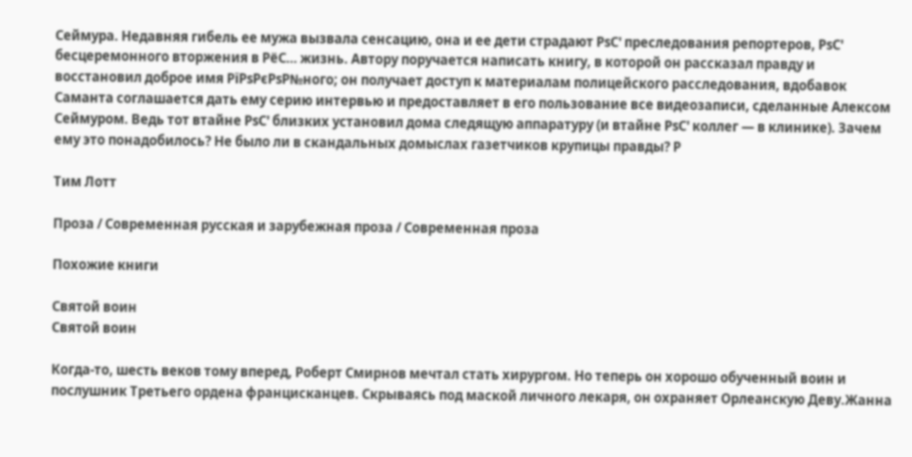Сеймура. Недавняя гибель ее мужа вызвала сенсацию, она и ее дети страдают РѕС' преследования репортеров, РѕС' бесцеремонного вторжения в РёС… жизнь. Автору поручается написать книгу, в которой он рассказал правду и восстановил доброе имя РїРѕРєРѕР№ного; он получает доступ к материалам полицейского расследования, вдобавок Саманта соглашается дать ему серию интервью и предоставляет в его пользование все видеозаписи, сделанные Алексом Сеймуром. Ведь тот втайне РѕС' близких установил дома следящую аппаратуру (и втайне РѕС' коллег — в клинике). Зачем ему это понадобилось? Не было ли в скандальных домыслах газетчиков крупицы правды? Р

Тим Лотт

Проза / Современная русская и зарубежная проза / Современная проза

Похожие книги

Святой воин
Святой воин

Когда-то, шесть веков тому вперед, Роберт Смирнов мечтал стать хирургом. Но теперь он хорошо обученный воин и послушник Третьего ордена францисканцев. Скрываясь под маской личного лекаря, он охраняет Орлеанскую Деву.Жанна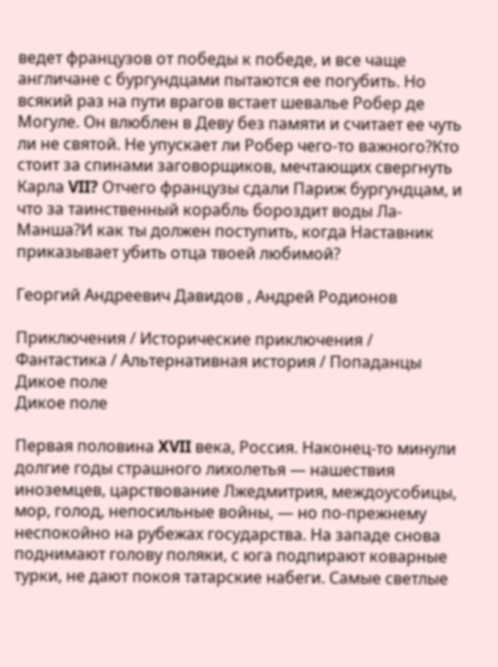ведет французов от победы к победе, и все чаще англичане с бургундцами пытаются ее погубить. Но всякий раз на пути врагов встает шевалье Робер де Могуле. Он влюблен в Деву без памяти и считает ее чуть ли не святой. Не упускает ли Робер чего-то важного?Кто стоит за спинами заговорщиков, мечтающих свергнуть Карла VII? Отчего французы сдали Париж бургундцам, и что за таинственный корабль бороздит воды Ла-Манша?И как ты должен поступить, когда Наставник приказывает убить отца твоей любимой?

Георгий Андреевич Давидов , Андрей Родионов

Приключения / Исторические приключения / Фантастика / Альтернативная история / Попаданцы
Дикое поле
Дикое поле

Первая половина XVII века, Россия. Наконец-то минули долгие годы страшного лихолетья — нашествия иноземцев, царствование Лжедмитрия, междоусобицы, мор, голод, непосильные войны, — но по-прежнему неспокойно на рубежах государства. На западе снова поднимают голову поляки, с юга подпирают коварные турки, не дают покоя татарские набеги. Самые светлые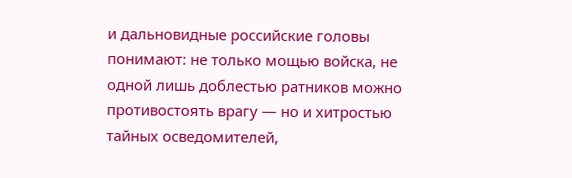и дальновидные российские головы понимают: не только мощью войска, не одной лишь доблестью ратников можно противостоять врагу — но и хитростью тайных осведомителей,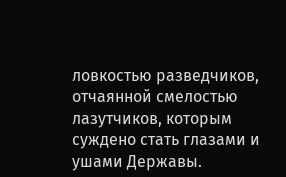ловкостью разведчиков, отчаянной смелостью лазутчиков, которым суждено стать глазами и ушами Державы.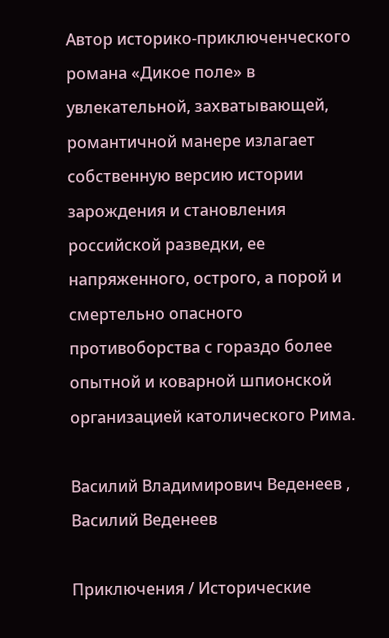Автор историко-приключенческого романа «Дикое поле» в увлекательной, захватывающей, романтичной манере излагает собственную версию истории зарождения и становления российской разведки, ее напряженного, острого, а порой и смертельно опасного противоборства с гораздо более опытной и коварной шпионской организацией католического Рима.

Василий Владимирович Веденеев , Василий Веденеев

Приключения / Исторические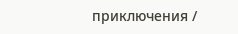приключения /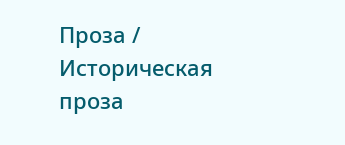Проза / Историческая проза